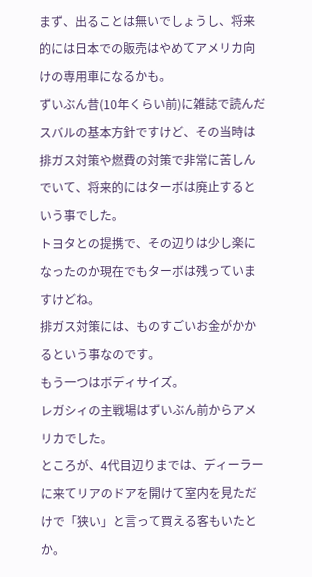まず、出ることは無いでしょうし、将来的には日本での販売はやめてアメリカ向けの専用車になるかも。
ずいぶん昔(10年くらい前)に雑誌で読んだスバルの基本方針ですけど、その当時は排ガス対策や燃費の対策で非常に苦しんでいて、将来的にはターボは廃止するという事でした。
トヨタとの提携で、その辺りは少し楽になったのか現在でもターボは残っていますけどね。
排ガス対策には、ものすごいお金がかかるという事なのです。
もう一つはボディサイズ。
レガシィの主戦場はずいぶん前からアメリカでした。
ところが、4代目辺りまでは、ディーラーに来てリアのドアを開けて室内を見ただけで「狭い」と言って買える客もいたとか。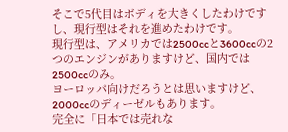そこで5代目はボディを大きくしたわけですし、現行型はそれを進めたわけです。
現行型は、アメリカでは2500ccと3600ccの2つのエンジンがありますけど、国内では2500ccのみ。
ヨーロッパ向けだろうとは思いますけど、2000ccのディーゼルもあります。
完全に「日本では売れな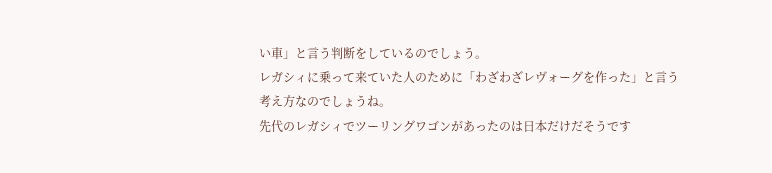い車」と言う判断をしているのでしょう。
レガシィに乗って来ていた人のために「わざわざレヴォーグを作った」と言う考え方なのでしょうね。
先代のレガシィでツーリングワゴンがあったのは日本だけだそうです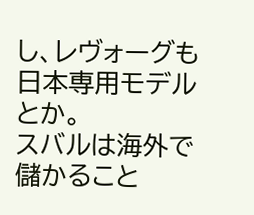し、レヴォーグも日本専用モデルとか。
スバルは海外で儲かること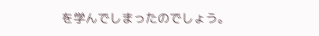を学んでしまったのでしょう。